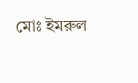মোঃ ইমরুল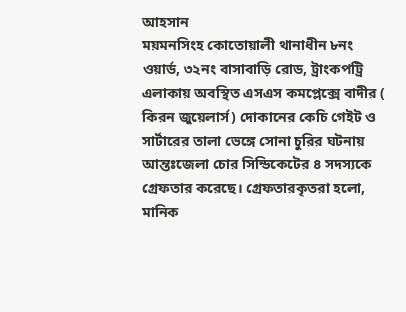আহসান
ময়মনসিংহ কোতোয়ালী থানাধীন ৮নং ওয়ার্ড, ৩২নং বাসাবাড়ি রোড, ট্রাংকপট্রি এলাকায় অবস্থিত এসএস কমপ্লেক্সে বাদীর ( কিরন জুয়েলার্স) দোকানের কেচি গেইট ও সার্টারের তালা ভেঙ্গে সোনা চুরির ঘটনায় আন্তঃজেলা চোর সিন্ডিকেটের ৪ সদস্যকে গ্রেফতার করেছে। গ্রেফতারকৃতরা হলো, মানিক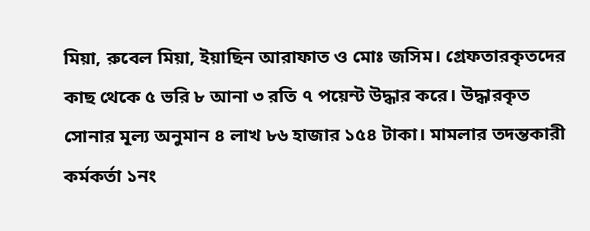মিয়া, রুবেল মিয়া, ইয়াছিন আরাফাত ও মোঃ জসিম। গ্রেফতারকৃতদের কাছ থেকে ৫ ভরি ৮ আনা ৩ রতি ৭ পয়েন্ট উদ্ধার করে। উদ্ধারকৃত সোনার মূল্য অনুমান ৪ লাখ ৮৬ হাজার ১৫৪ টাকা। মামলার তদন্তকারী কর্মকর্তা ১নং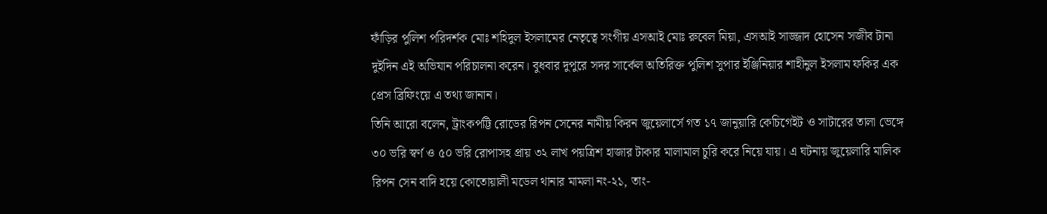ফাঁড়ির পুলিশ পরিদর্শক মোঃ শহিদুল ইসলামের নেতৃত্বে সংগীয় এসআই মোঃ রুবেল মিয়া, এসআই সাজ্জাদ হোসেন সজীব টানা দুইদিন এই অভিযান পরিচালনা করেন। বুধবার দুপুরে সদর সার্কেল অতিরিক্ত পুলিশ সুপার ইঞ্জিনিয়ার শাহীনুল ইসলাম ফকির এক প্রেস ব্রিফিংয়ে এ তথ্য জানান।
তিনি আরো বলেন, ট্রাংকপট্টি রোডের রিপন সেনের নামীয় কিরন জুয়েলার্সে গত ১৭ জানুয়ারি কেচিগেইট ও সাটারের তালা ভেঙ্গে ৩০ ভরি স্বর্ণ ও ৫০ ভরি রোপাসহ প্রায় ৩২ লাখ পয়ত্রিশ হাজার টাকার মালামাল চুরি করে নিয়ে যায়। এ ঘটনায় জুয়েলারি মালিক রিপন সেন বাদি হয়ে কোতোয়ালী মডেল থানার মামলা নং-২১, তাং-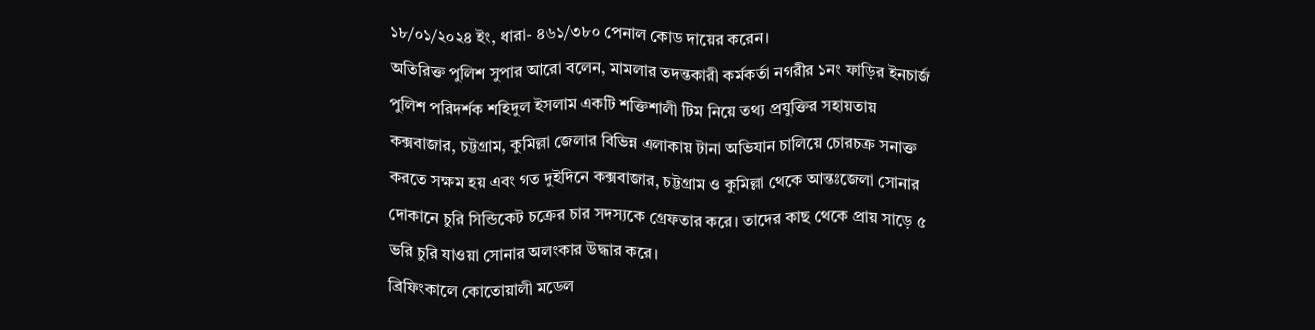১৮/০১/২০২৪ ইং, ধারা- ৪৬১/৩৮০ পেনাল কোড দায়ের করেন।
অতিরিক্ত পুলিশ সুপার আরো বলেন, মামলার তদন্তকারী কর্মকর্তা নগরীর ১নং ফাড়ির ইনচার্জ পুলিশ পরিদর্শক শহিদুল ইসলাম একটি শক্তিশালী টিম নিয়ে তথ্য প্রযুক্তির সহায়তায় কক্সবাজার, চট্টগ্রাম, কুমিল্লা জেলার বিভিন্ন এলাকায় টানা অভিযান চালিয়ে চোরচক্র সনাক্ত করতে সক্ষম হয় এবং গত দুইদিনে কক্সবাজার, চট্টগ্রাম ও কুমিল্লা থেকে আন্তঃজেলা সোনার দোকানে চুরি সিন্ডিকেট চক্রের চার সদস্যকে গ্রেফতার করে। তাদের কাছ থেকে প্রায় সাড়ে ৫ ভরি চুরি যাওয়া সোনার অলংকার উদ্ধার করে।
ব্রিফিংকালে কোতোয়ালী মডেল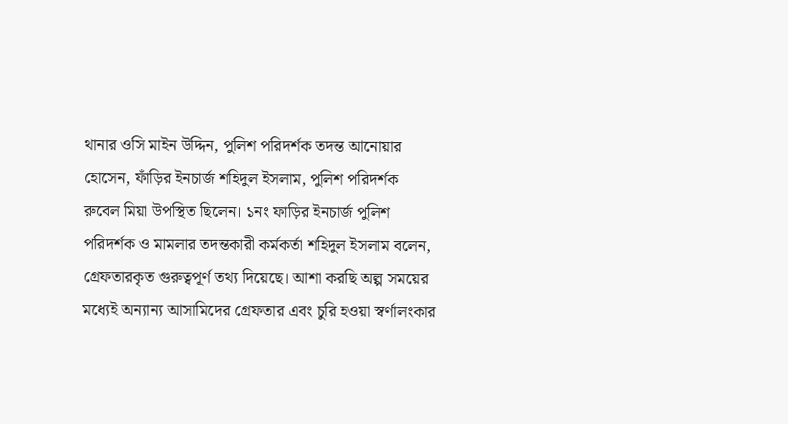থানার ওসি মাইন উদ্দিন, পুলিশ পরিদর্শক তদন্ত আনোয়ার হোসেন, ফাঁড়ির ইনচার্জ শহিদুল ইসলাম, পুলিশ পরিদর্শক রুবেল মিয়া উপস্থিত ছিলেন। ১নং ফাড়ির ইনচার্জ পুলিশ পরিদর্শক ও মামলার তদন্তকারী কর্মকর্তা শহিদুল ইসলাম বলেন, গ্রেফতারকৃত গুরুত্বপূর্ণ তথ্য দিয়েছে। আশা করছি অল্প সময়ের মধ্যেই অন্যান্য আসামিদের গ্রেফতার এবং চুরি হওয়া স্বর্ণালংকার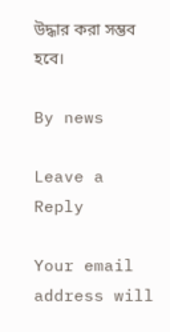উদ্ধার করা সম্ভব হবে।

By news

Leave a Reply

Your email address will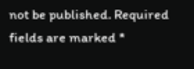not be published. Required fields are marked *